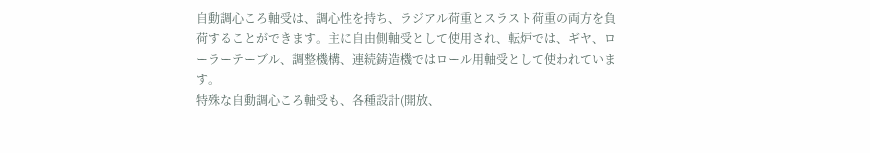自動調心ころ軸受は、調心性を持ち、ラジアル荷重とスラスト荷重の両方を負荷することができます。主に自由側軸受として使用され、転炉では、ギヤ、ローラーテーブル、調整機構、連続鋳造機ではロール用軸受として使われています。
特殊な自動調心ころ軸受も、各種設計(開放、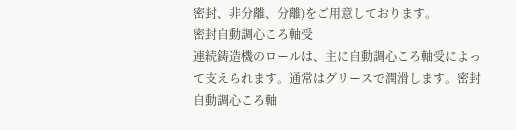密封、非分離、分離)をご用意しております。
密封自動調心ころ軸受
連続鋳造機のロールは、主に自動調心ころ軸受によって支えられます。通常はグリースで潤滑します。密封自動調心ころ軸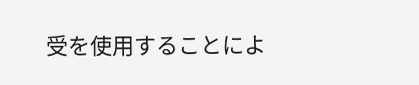受を使用することによ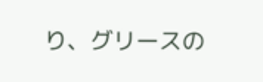り、グリースの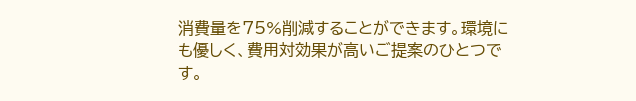消費量を75%削減することができます。環境にも優しく、費用対効果が高いご提案のひとつです。